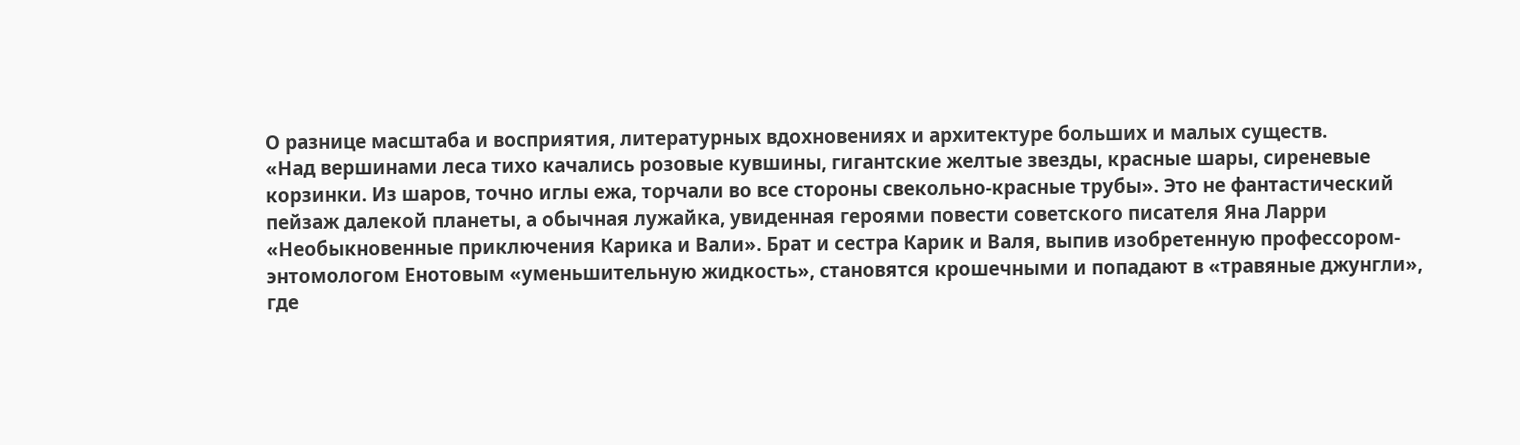О разнице масштаба и восприятия, литературных вдохновениях и архитектуре больших и малых существ.
«Над вершинами леса тихо качались розовые кувшины, гигантские желтые звезды, красные шары, сиреневые корзинки. Из шаров, точно иглы ежа, торчали во все стороны свекольно-красные трубы». Это не фантастический пейзаж далекой планеты, а обычная лужайка, увиденная героями повести советского писателя Яна Ларри «Необыкновенные приключения Карика и Вали». Брат и сестра Карик и Валя, выпив изобретенную профессором-энтомологом Енотовым «уменьшительную жидкость», становятся крошечными и попадают в «травяные джунгли», где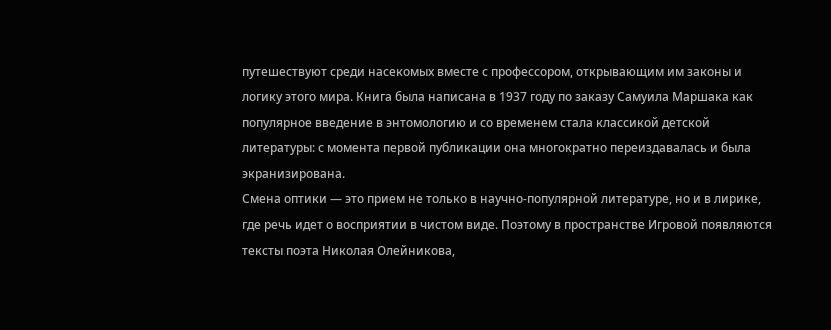путешествуют среди насекомых вместе с профессором, открывающим им законы и логику этого мира. Книга была написана в 1937 году по заказу Самуила Маршака как популярное введение в энтомологию и со временем стала классикой детской литературы: с момента первой публикации она многократно переиздавалась и была экранизирована.
Смена оптики — это прием не только в научно-популярной литературе, но и в лирике, где речь идет о восприятии в чистом виде. Поэтому в пространстве Игровой появляются тексты поэта Николая Олейникова,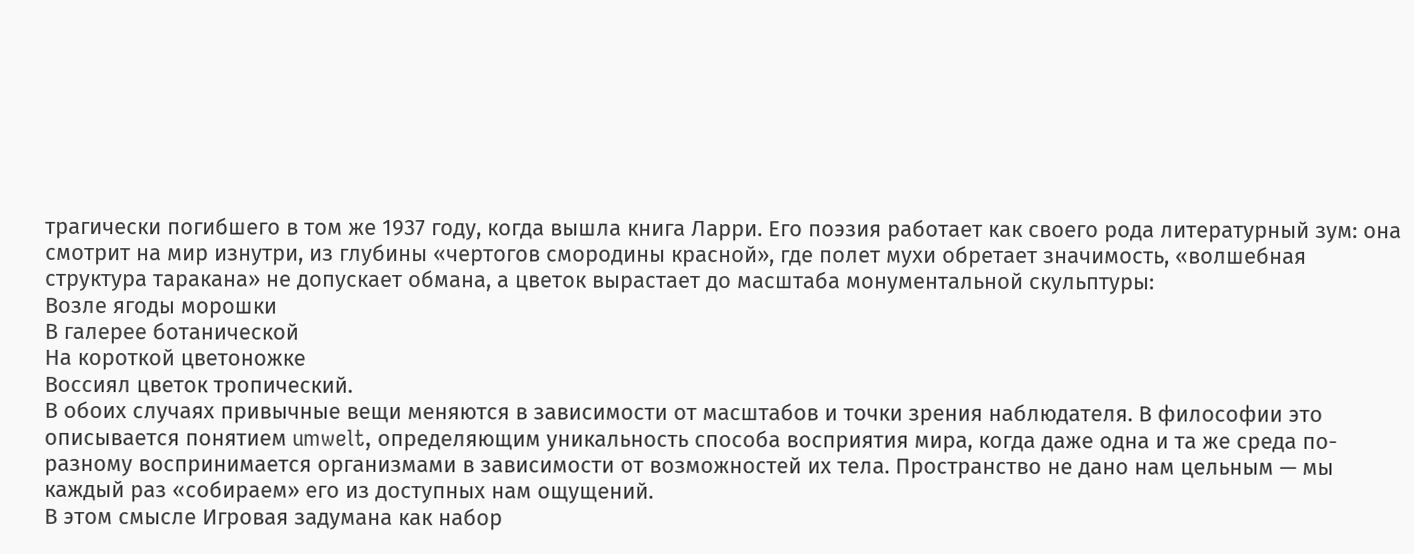трагически погибшего в том же 1937 году, когда вышла книга Ларри. Его поэзия работает как своего рода литературный зум: она смотрит на мир изнутри, из глубины «чертогов смородины красной», где полет мухи обретает значимость, «волшебная структура таракана» не допускает обмана, а цветок вырастает до масштаба монументальной скульптуры:
Возле ягоды морошки
В галерее ботанической
На короткой цветоножке
Воссиял цветок тропический.
В обоих случаях привычные вещи меняются в зависимости от масштабов и точки зрения наблюдателя. В философии это описывается понятием umwelt, определяющим уникальность способа восприятия мира, когда даже одна и та же среда по-разному воспринимается организмами в зависимости от возможностей их тела. Пространство не дано нам цельным — мы каждый раз «собираем» его из доступных нам ощущений.
В этом смысле Игровая задумана как набор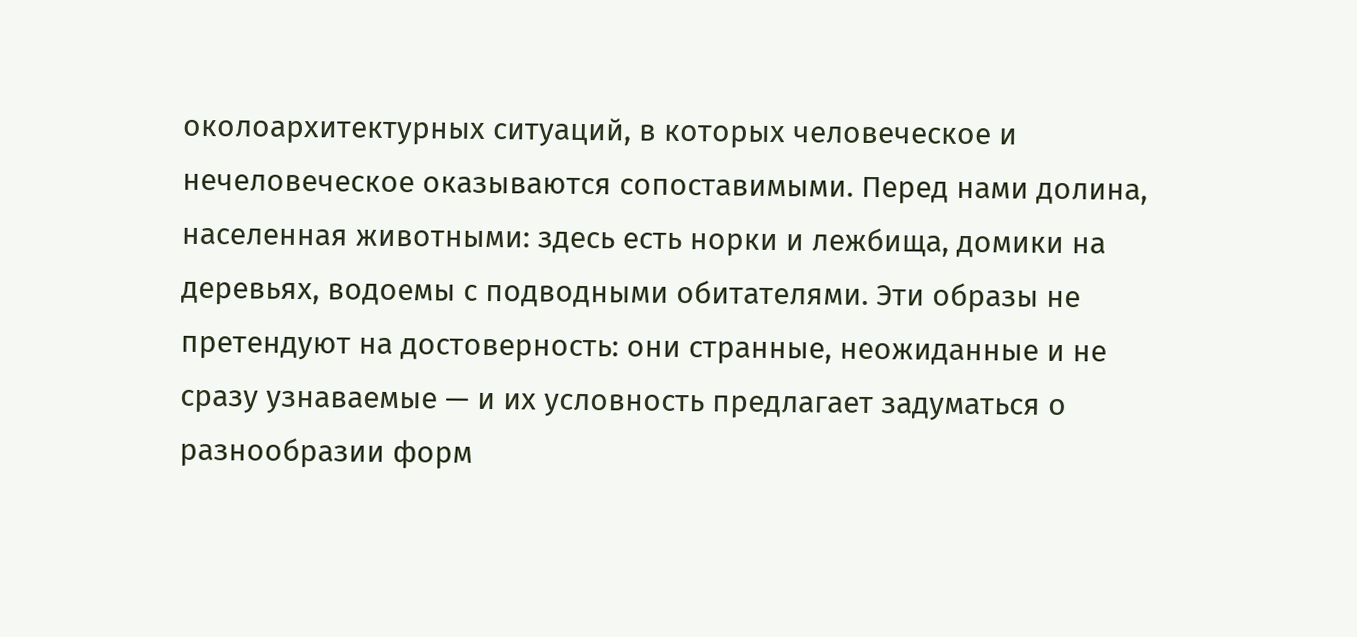околоархитектурных ситуаций, в которых человеческое и нечеловеческое оказываются сопоставимыми. Перед нами долина, населенная животными: здесь есть норки и лежбища, домики на деревьях, водоемы с подводными обитателями. Эти образы не претендуют на достоверность: они странные, неожиданные и не сразу узнаваемые — и их условность предлагает задуматься о разнообразии форм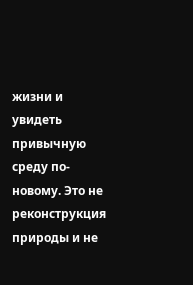жизни и увидеть привычную среду по-новому. Это не реконструкция природы и не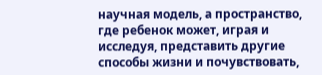научная модель, а пространство, где ребенок может, играя и исследуя, представить другие способы жизни и почувствовать,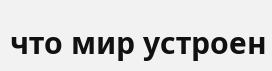что мир устроен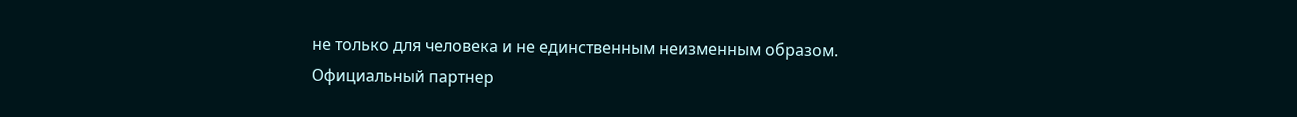не только для человека и не единственным неизменным образом.
Официальный партнер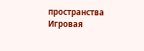пространства Игровая